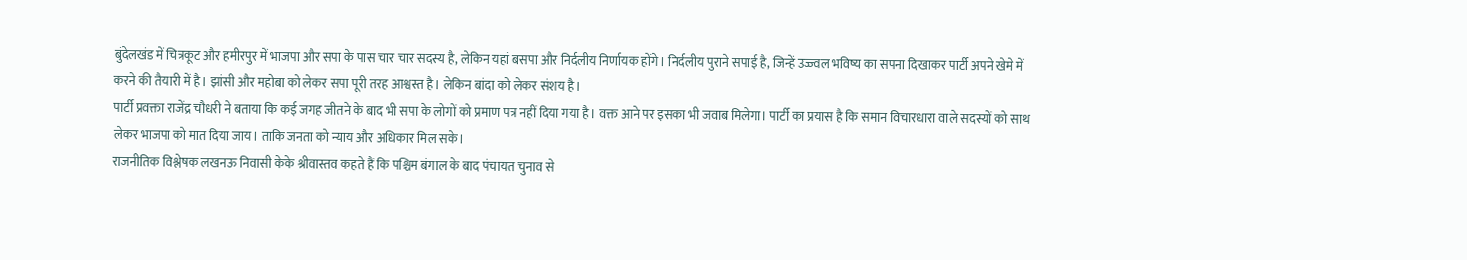बुंदेलखंड में चित्रकूट और हमीरपुर में भाजपा और सपा के पास चार चार सदस्य है, लेकिन यहां बसपा और निर्दलीय निर्णायक होंगे। निर्दलीय पुराने सपाई है, जिन्हें उज्ज्वल भविष्य का सपना दिखाकर पार्टी अपने खेमे में करने की तैयारी में है। झांसी और महोबा को लेकर सपा पूरी तरह आश्वस्त है। लेकिन बांदा को लेकर संशय है।
पार्टी प्रवक्ता राजेंद्र चौधरी ने बताया कि कई जगह जीतने के बाद भी सपा के लोगों को प्रमाण पत्र नहीं दिया गया है। वक्त आने पर इसका भी जवाब मिलेगा। पार्टी का प्रयास है कि समान विचारधारा वाले सदस्यों को साथ लेकर भाजपा को मात दिया जाय। ताकि जनता को न्याय और अधिकार मिल सके।
राजनीतिक विश्लेषक लखनऊ निवासी केके श्रीवास्तव कहते हैं कि पश्चिम बंगाल के बाद पंचायत चुनाव से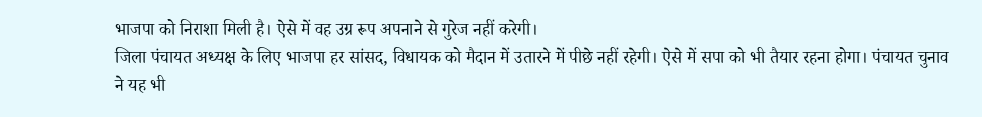भाजपा को निराशा मिली है। ऐसे में वह उग्र रूप अपनाने से गुरेज नहीं करेगी।
जिला पंचायत अध्यक्ष के लिए भाजपा हर सांसद, विधायक को मैदान में उतारने में पीछे नहीं रहेगी। ऐसे में सपा को भी तैयार रहना होगा। पंचायत चुनाव ने यह भी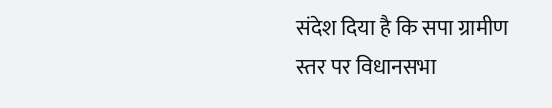संदेश दिया है कि सपा ग्रामीण स्तर पर विधानसभा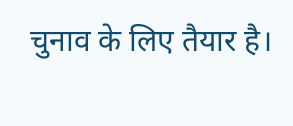चुनाव के लिए तैयार है।